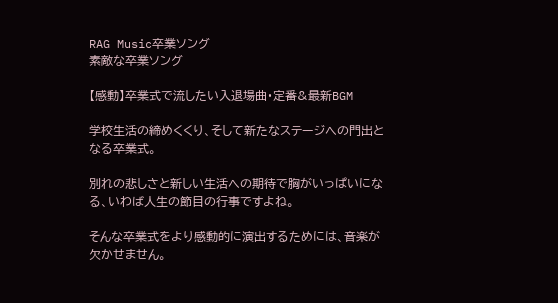RAG Music卒業ソング
素敵な卒業ソング

【感動】卒業式で流したい入退場曲・定番&最新BGM

学校生活の締めくくり、そして新たなステージへの門出となる卒業式。

別れの悲しさと新しい生活への期待で胸がいっぱいになる、いわば人生の節目の行事ですよね。

そんな卒業式をより感動的に演出するためには、音楽が欠かせません。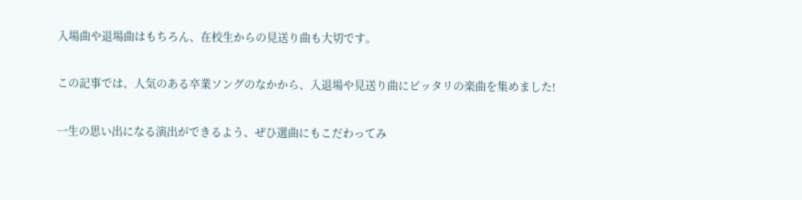入場曲や退場曲はもちろん、在校生からの見送り曲も大切です。

この記事では、人気のある卒業ソングのなかから、入退場や見送り曲にピッタリの楽曲を集めました!

一生の思い出になる演出ができるよう、ぜひ選曲にもこだわってみ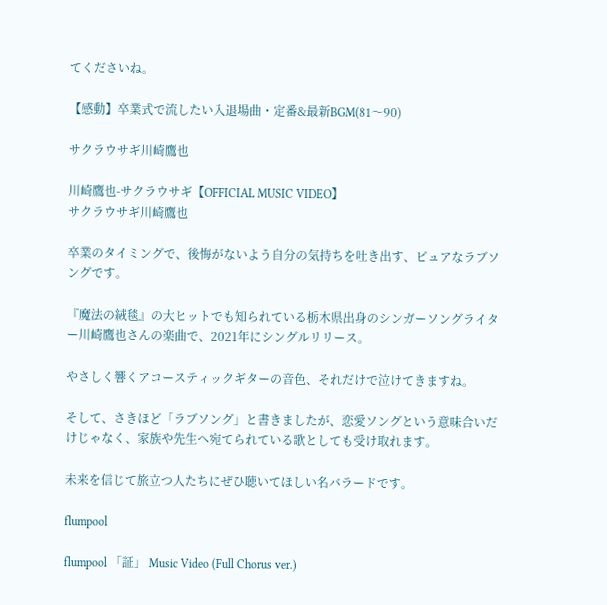てくださいね。

【感動】卒業式で流したい入退場曲・定番&最新BGM(81〜90)

サクラウサギ川崎鷹也

川崎鷹也-サクラウサギ【OFFICIAL MUSIC VIDEO】
サクラウサギ川崎鷹也

卒業のタイミングで、後悔がないよう自分の気持ちを吐き出す、ピュアなラブソングです。

『魔法の絨毯』の大ヒットでも知られている栃木県出身のシンガーソングライター川崎鷹也さんの楽曲で、2021年にシングルリリース。

やさしく響くアコースティックギターの音色、それだけで泣けてきますね。

そして、さきほど「ラブソング」と書きましたが、恋愛ソングという意味合いだけじゃなく、家族や先生へ宛てられている歌としても受け取れます。

未来を信じて旅立つ人たちにぜひ聴いてほしい名バラードです。

flumpool

flumpool 「証」 Music Video (Full Chorus ver.)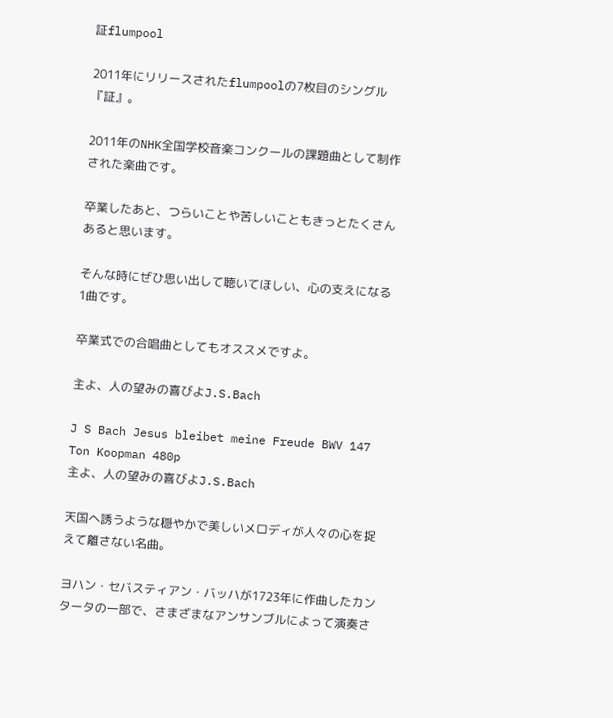証flumpool

2011年にリリースされたflumpoolの7枚目のシングル『証』。

2011年のNHK全国学校音楽コンクールの課題曲として制作された楽曲です。

卒業したあと、つらいことや苦しいこともきっとたくさんあると思います。

そんな時にぜひ思い出して聴いてほしい、心の支えになる1曲です。

卒業式での合唱曲としてもオススメですよ。

主よ、人の望みの喜びよJ.S.Bach

J S Bach Jesus bleibet meine Freude BWV 147 Ton Koopman 480p
主よ、人の望みの喜びよJ.S.Bach

天国へ誘うような穏やかで美しいメロディが人々の心を捉えて離さない名曲。

ヨハン・セバスティアン・バッハが1723年に作曲したカンタータの一部で、さまざまなアンサンブルによって演奏さ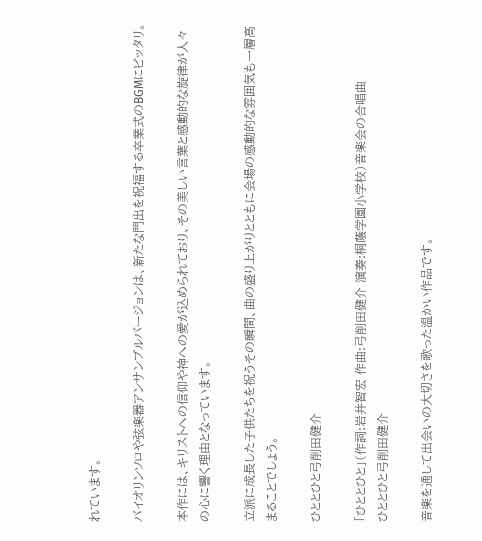れています。

バイオリンソロや弦楽器アンサンブルバージョンは、新たな門出を祝福する卒業式のBGMにピッタリ。

本作には、キリストへの信仰や神への愛が込められており、その美しい言葉と感動的な旋律が人々の心に響く理由となっています。

立派に成長した子供たちを祝うその瞬間、曲の盛り上がりとともに会場の感動的な雰囲気も一層高まることでしょう。

ひととひと弓削田健介

「ひととひと」(作詞:岩井智宏 作曲:弓削田健介 演奏:桐蔭学園小学校)音楽会の合唱曲
ひととひと弓削田健介

音楽を通して出会いの大切さを歌った温かい作品です。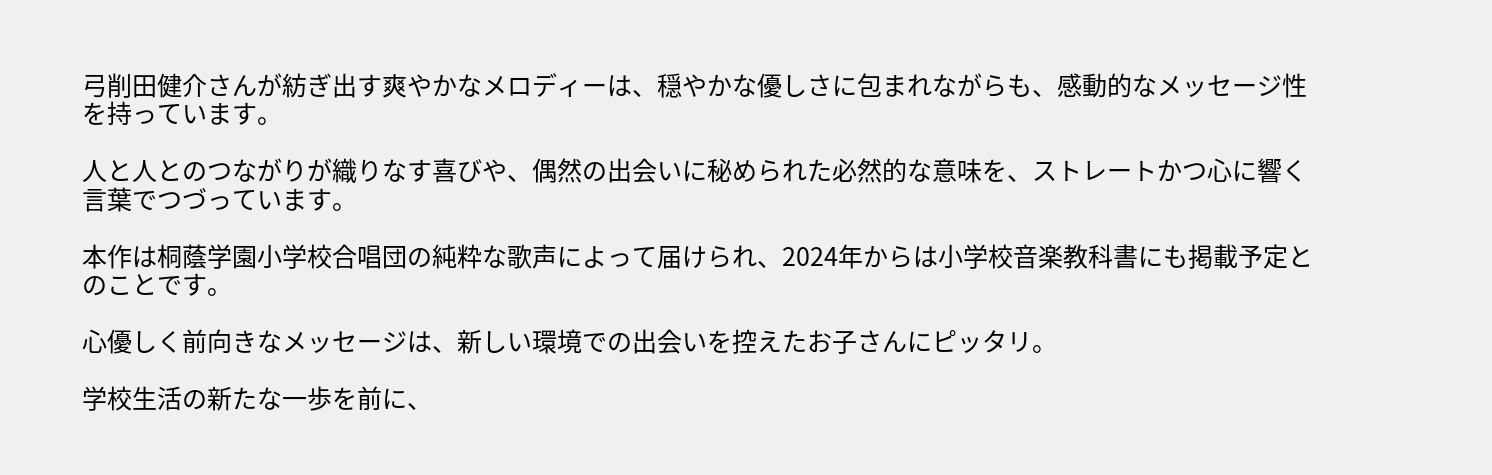弓削田健介さんが紡ぎ出す爽やかなメロディーは、穏やかな優しさに包まれながらも、感動的なメッセージ性を持っています。

人と人とのつながりが織りなす喜びや、偶然の出会いに秘められた必然的な意味を、ストレートかつ心に響く言葉でつづっています。

本作は桐蔭学園小学校合唱団の純粋な歌声によって届けられ、2024年からは小学校音楽教科書にも掲載予定とのことです。

心優しく前向きなメッセージは、新しい環境での出会いを控えたお子さんにピッタリ。

学校生活の新たな一歩を前に、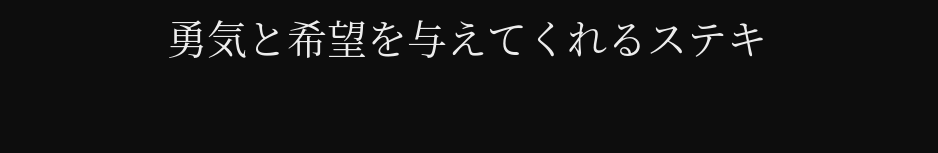勇気と希望を与えてくれるステキ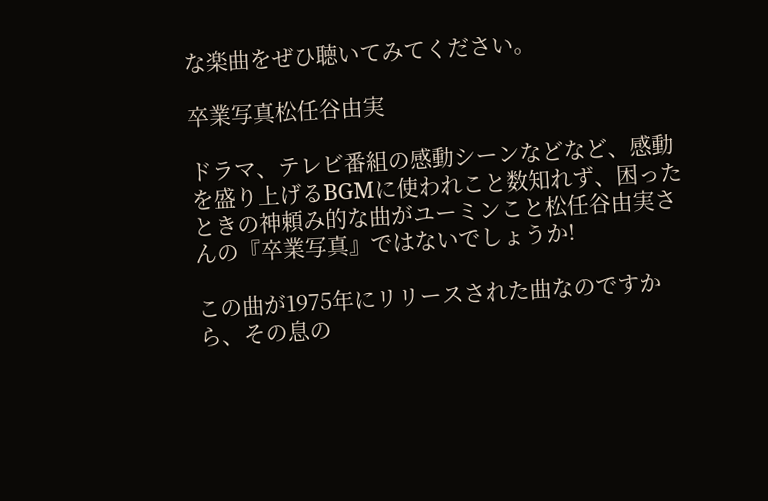な楽曲をぜひ聴いてみてください。

卒業写真松任谷由実

ドラマ、テレビ番組の感動シーンなどなど、感動を盛り上げるBGMに使われこと数知れず、困ったときの神頼み的な曲がユーミンこと松任谷由実さんの『卒業写真』ではないでしょうか!

この曲が1975年にリリースされた曲なのですから、その息の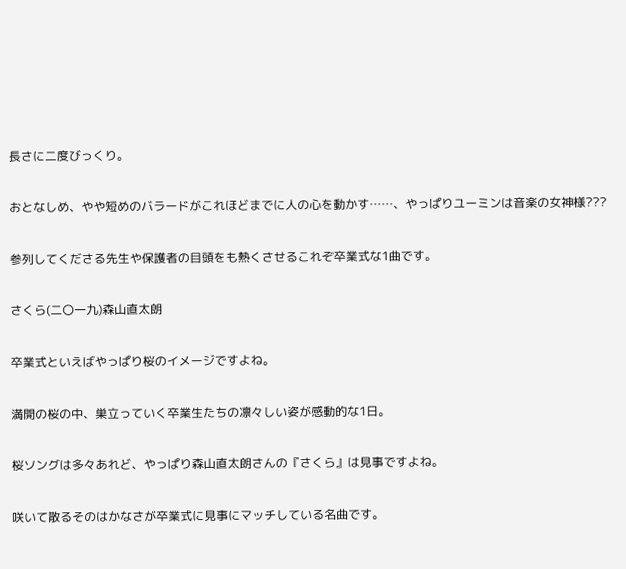長さに二度びっくり。

おとなしめ、やや短めのバラードがこれほどまでに人の心を動かす……、やっぱりユーミンは音楽の女神様???

参列してくださる先生や保護者の目頭をも熱くさせるこれぞ卒業式な1曲です。

さくら(二〇一九)森山直太朗

卒業式といえばやっぱり桜のイメージですよね。

満開の桜の中、巣立っていく卒業生たちの凛々しい姿が感動的な1日。

桜ソングは多々あれど、やっぱり森山直太朗さんの『さくら』は見事ですよね。

咲いて散るそのはかなさが卒業式に見事にマッチしている名曲です。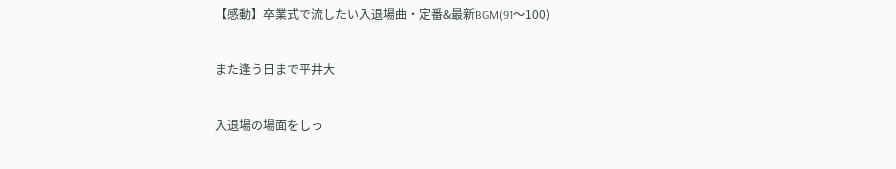【感動】卒業式で流したい入退場曲・定番&最新BGM(91〜100)

また逢う日まで平井大

入退場の場面をしっ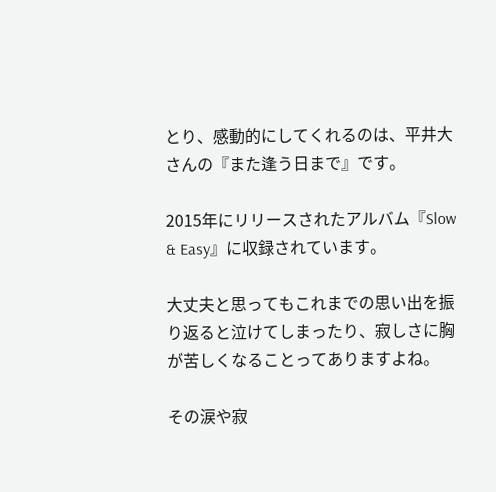とり、感動的にしてくれるのは、平井大さんの『また逢う日まで』です。

2015年にリリースされたアルバム『Slow & Easy』に収録されています。

大丈夫と思ってもこれまでの思い出を振り返ると泣けてしまったり、寂しさに胸が苦しくなることってありますよね。

その涙や寂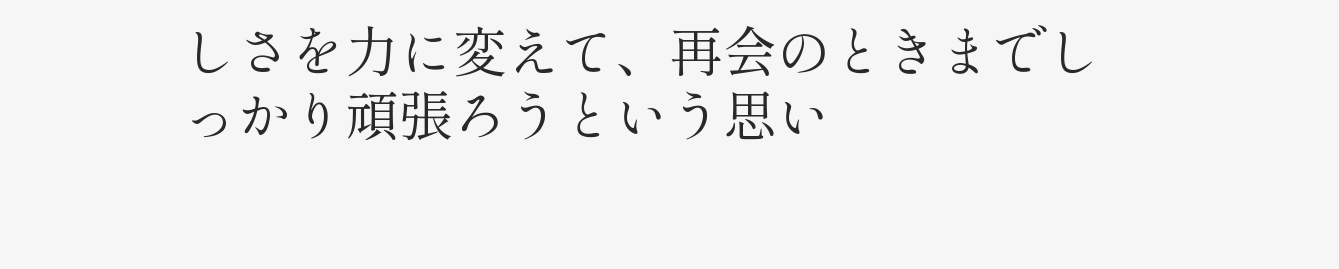しさを力に変えて、再会のときまでしっかり頑張ろうという思い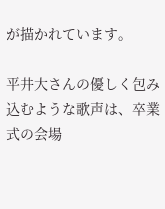が描かれています。

平井大さんの優しく包み込むような歌声は、卒業式の会場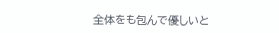全体をも包んで優しいと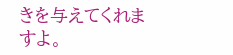きを与えてくれますよ。